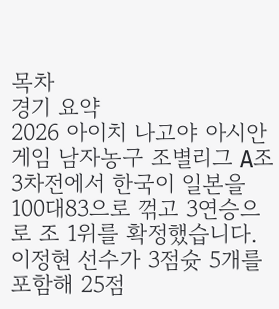목차
경기 요약
2026 아이치 나고야 아시안게임 남자농구 조별리그 A조 3차전에서 한국이 일본을 100대83으로 꺾고 3연승으로 조 1위를 확정했습니다. 이정현 선수가 3점슛 5개를 포함해 25점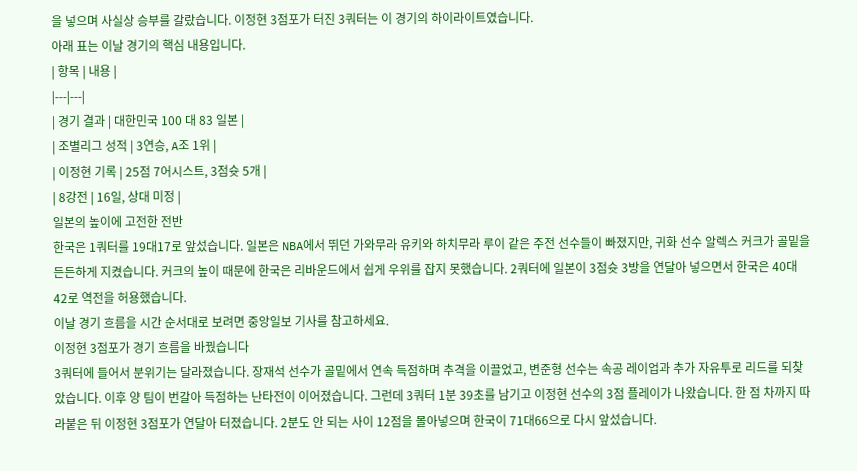을 넣으며 사실상 승부를 갈랐습니다. 이정현 3점포가 터진 3쿼터는 이 경기의 하이라이트였습니다.
아래 표는 이날 경기의 핵심 내용입니다.
| 항목 | 내용 |
|---|---|
| 경기 결과 | 대한민국 100 대 83 일본 |
| 조별리그 성적 | 3연승, A조 1위 |
| 이정현 기록 | 25점 7어시스트, 3점슛 5개 |
| 8강전 | 16일, 상대 미정 |
일본의 높이에 고전한 전반
한국은 1쿼터를 19대17로 앞섰습니다. 일본은 NBA에서 뛰던 가와무라 유키와 하치무라 루이 같은 주전 선수들이 빠졌지만, 귀화 선수 알렉스 커크가 골밑을 든든하게 지켰습니다. 커크의 높이 때문에 한국은 리바운드에서 쉽게 우위를 잡지 못했습니다. 2쿼터에 일본이 3점슛 3방을 연달아 넣으면서 한국은 40대42로 역전을 허용했습니다.
이날 경기 흐름을 시간 순서대로 보려면 중앙일보 기사를 참고하세요.
이정현 3점포가 경기 흐름을 바꿨습니다
3쿼터에 들어서 분위기는 달라졌습니다. 장재석 선수가 골밑에서 연속 득점하며 추격을 이끌었고, 변준형 선수는 속공 레이업과 추가 자유투로 리드를 되찾았습니다. 이후 양 팀이 번갈아 득점하는 난타전이 이어졌습니다. 그런데 3쿼터 1분 39초를 남기고 이정현 선수의 3점 플레이가 나왔습니다. 한 점 차까지 따라붙은 뒤 이정현 3점포가 연달아 터졌습니다. 2분도 안 되는 사이 12점을 몰아넣으며 한국이 71대66으로 다시 앞섰습니다.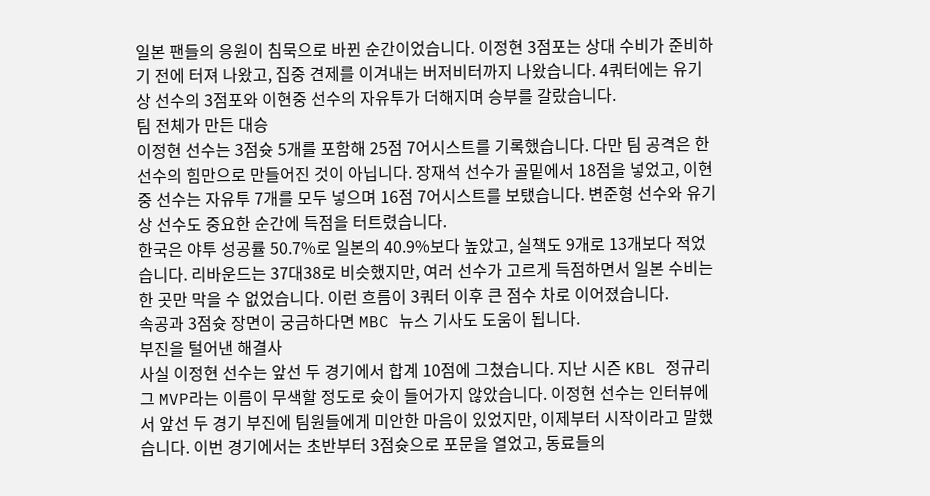일본 팬들의 응원이 침묵으로 바뀐 순간이었습니다. 이정현 3점포는 상대 수비가 준비하기 전에 터져 나왔고, 집중 견제를 이겨내는 버저비터까지 나왔습니다. 4쿼터에는 유기상 선수의 3점포와 이현중 선수의 자유투가 더해지며 승부를 갈랐습니다.
팀 전체가 만든 대승
이정현 선수는 3점슛 5개를 포함해 25점 7어시스트를 기록했습니다. 다만 팀 공격은 한 선수의 힘만으로 만들어진 것이 아닙니다. 장재석 선수가 골밑에서 18점을 넣었고, 이현중 선수는 자유투 7개를 모두 넣으며 16점 7어시스트를 보탰습니다. 변준형 선수와 유기상 선수도 중요한 순간에 득점을 터트렸습니다.
한국은 야투 성공률 50.7%로 일본의 40.9%보다 높았고, 실책도 9개로 13개보다 적었습니다. 리바운드는 37대38로 비슷했지만, 여러 선수가 고르게 득점하면서 일본 수비는 한 곳만 막을 수 없었습니다. 이런 흐름이 3쿼터 이후 큰 점수 차로 이어졌습니다.
속공과 3점슛 장면이 궁금하다면 MBC 뉴스 기사도 도움이 됩니다.
부진을 털어낸 해결사
사실 이정현 선수는 앞선 두 경기에서 합계 10점에 그쳤습니다. 지난 시즌 KBL 정규리그 MVP라는 이름이 무색할 정도로 슛이 들어가지 않았습니다. 이정현 선수는 인터뷰에서 앞선 두 경기 부진에 팀원들에게 미안한 마음이 있었지만, 이제부터 시작이라고 말했습니다. 이번 경기에서는 초반부터 3점슛으로 포문을 열었고, 동료들의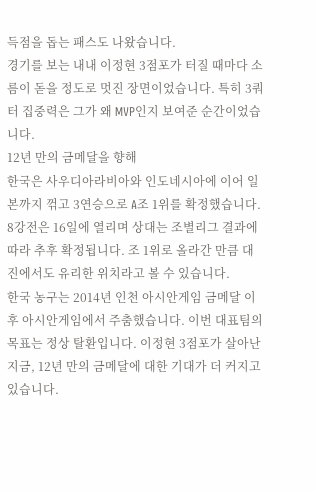득점을 돕는 패스도 나왔습니다.
경기를 보는 내내 이정현 3점포가 터질 때마다 소름이 돋을 정도로 멋진 장면이었습니다. 특히 3쿼터 집중력은 그가 왜 MVP인지 보여준 순간이었습니다.
12년 만의 금메달을 향해
한국은 사우디아라비아와 인도네시아에 이어 일본까지 꺾고 3연승으로 A조 1위를 확정했습니다. 8강전은 16일에 열리며 상대는 조별리그 결과에 따라 추후 확정됩니다. 조 1위로 올라간 만큼 대진에서도 유리한 위치라고 볼 수 있습니다.
한국 농구는 2014년 인천 아시안게임 금메달 이후 아시안게임에서 주춤했습니다. 이번 대표팀의 목표는 정상 탈환입니다. 이정현 3점포가 살아난 지금, 12년 만의 금메달에 대한 기대가 더 커지고 있습니다.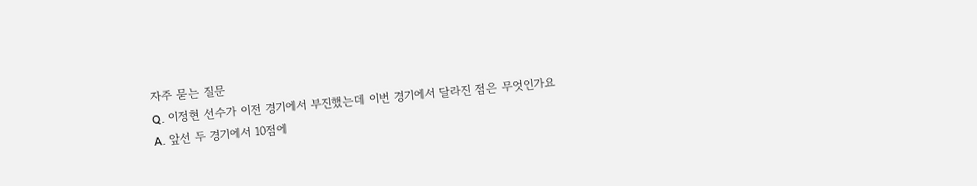자주 묻는 질문
Q. 이정현 선수가 이전 경기에서 부진했는데 이번 경기에서 달라진 점은 무엇인가요
A. 앞선 두 경기에서 10점에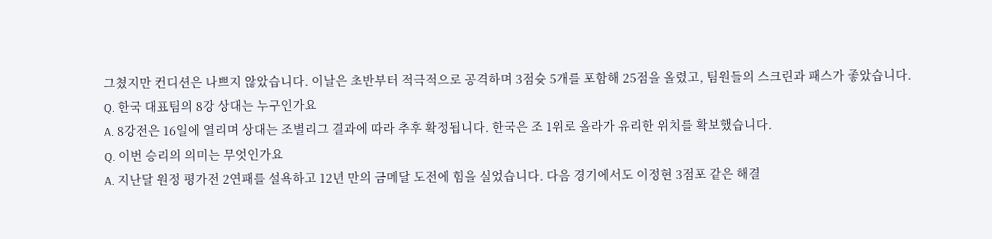그쳤지만 컨디션은 나쁘지 않았습니다. 이날은 초반부터 적극적으로 공격하며 3점슛 5개를 포함해 25점을 올렸고, 팀원들의 스크린과 패스가 좋았습니다.
Q. 한국 대표팀의 8강 상대는 누구인가요
A. 8강전은 16일에 열리며 상대는 조별리그 결과에 따라 추후 확정됩니다. 한국은 조 1위로 올라가 유리한 위치를 확보했습니다.
Q. 이번 승리의 의미는 무엇인가요
A. 지난달 원정 평가전 2연패를 설욕하고 12년 만의 금메달 도전에 힘을 실었습니다. 다음 경기에서도 이정현 3점포 같은 해결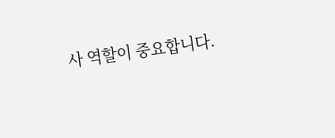사 역할이 중요합니다.